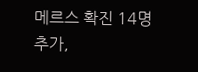메르스 확진 14명 추가,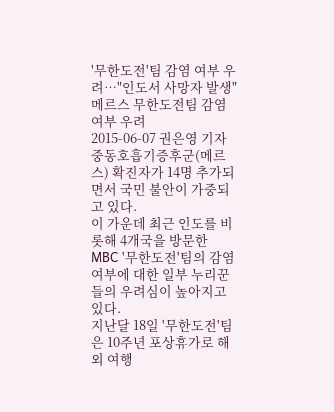'무한도전'팀 감염 여부 우려…"인도서 사망자 발생"
메르스 무한도전팀 감염 여부 우려
2015-06-07 권은영 기자
중동호흡기증후군(메르스) 확진자가 14명 추가되면서 국민 불안이 가중되고 있다.
이 가운데 최근 인도를 비롯해 4개국을 방문한 MBC '무한도전'팀의 감염 여부에 대한 일부 누리꾼들의 우려심이 높아지고 있다.
지난달 18일 '무한도전'팀은 10주년 포상휴가로 해외 여행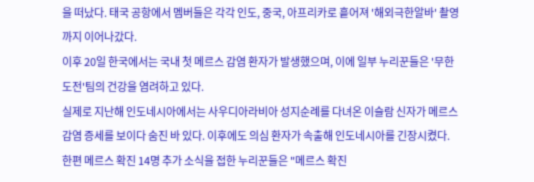을 떠났다. 태국 공항에서 멤버들은 각각 인도, 중국, 아프리카로 흩어져 '해외극한알바' 촬영까지 이어나갔다.
이후 20일 한국에서는 국내 첫 메르스 감염 환자가 발생했으며, 이에 일부 누리꾼들은 '무한도전'팀의 건강을 염려하고 있다.
실제로 지난해 인도네시아에서는 사우디아라비아 성지순례를 다녀온 이슬람 신자가 메르스 감염 증세를 보이다 숨진 바 있다. 이후에도 의심 환자가 속출해 인도네시아를 긴장시켰다.
한편 메르스 확진 14명 추가 소식을 접한 누리꾼들은 "메르스 확진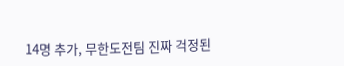14명 추가, 무한도전팀 진짜 걱정된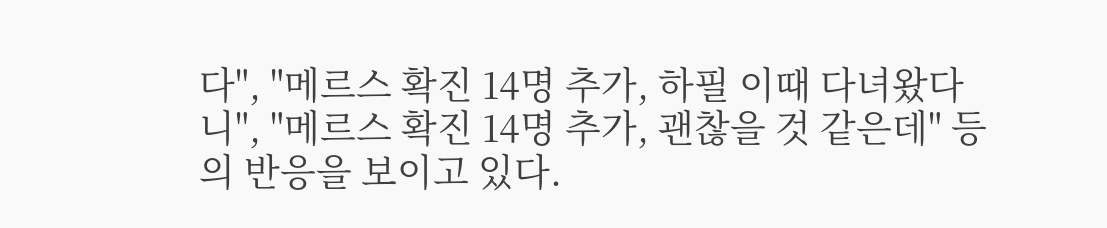다", "메르스 확진 14명 추가, 하필 이때 다녀왔다니", "메르스 확진 14명 추가, 괜찮을 것 같은데" 등의 반응을 보이고 있다.